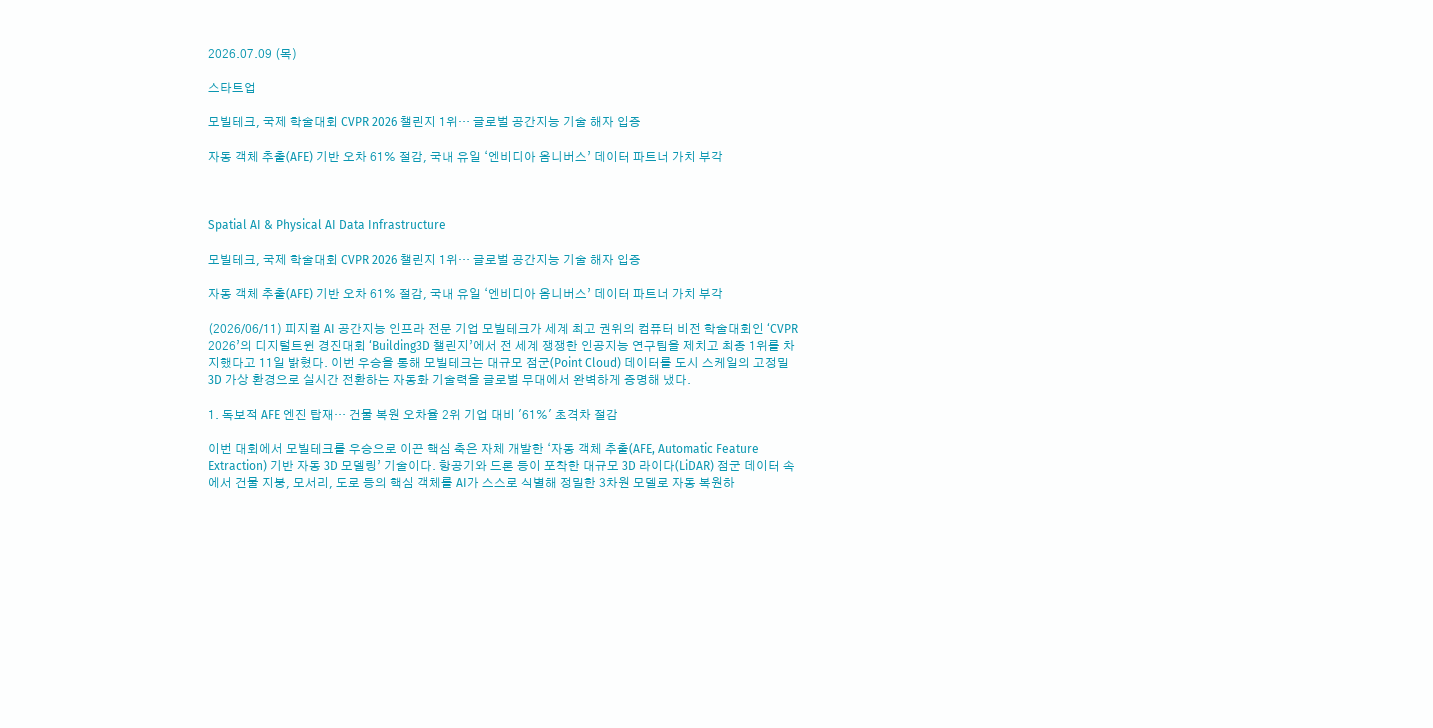2026.07.09 (목)

스타트업

모빌테크, 국제 학술대회 CVPR 2026 챌린지 1위… 글로벌 공간지능 기술 해자 입증

자동 객체 추출(AFE) 기반 오차 61% 절감, 국내 유일 ‘엔비디아 옴니버스’ 데이터 파트너 가치 부각



Spatial AI & Physical AI Data Infrastructure

모빌테크, 국제 학술대회 CVPR 2026 챌린지 1위… 글로벌 공간지능 기술 해자 입증

자동 객체 추출(AFE) 기반 오차 61% 절감, 국내 유일 ‘엔비디아 옴니버스’ 데이터 파트너 가치 부각

(2026/06/11) 피지컬 AI 공간지능 인프라 전문 기업 모빌테크가 세계 최고 권위의 컴퓨터 비전 학술대회인 ‘CVPR 2026’의 디지털트윈 경진대회 ‘Building3D 챌린지’에서 전 세계 쟁쟁한 인공지능 연구팀을 제치고 최종 1위를 차지했다고 11일 밝혔다. 이번 우승을 통해 모빌테크는 대규모 점군(Point Cloud) 데이터를 도시 스케일의 고정밀 3D 가상 환경으로 실시간 전환하는 자동화 기술력을 글로벌 무대에서 완벽하게 증명해 냈다.

1. 독보적 AFE 엔진 탑재… 건물 복원 오차율 2위 기업 대비 '61%' 초격차 절감

이번 대회에서 모빌테크를 우승으로 이끈 핵심 축은 자체 개발한 ‘자동 객체 추출(AFE, Automatic Feature Extraction) 기반 자동 3D 모델링’ 기술이다. 항공기와 드론 등이 포착한 대규모 3D 라이다(LiDAR) 점군 데이터 속에서 건물 지붕, 모서리, 도로 등의 핵심 객체를 AI가 스스로 식별해 정밀한 3차원 모델로 자동 복원하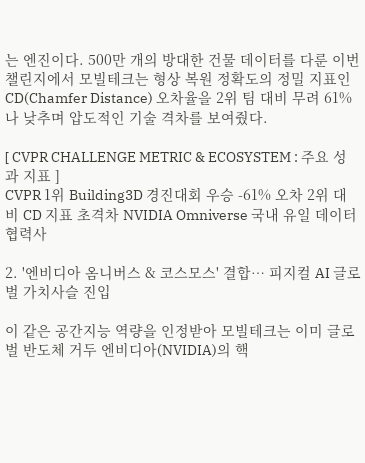는 엔진이다. 500만 개의 방대한 건물 데이터를 다룬 이번 챌린지에서 모빌테크는 형상 복원 정확도의 정밀 지표인 CD(Chamfer Distance) 오차율을 2위 팀 대비 무려 61%나 낮추며 압도적인 기술 격차를 보여줬다.

[ CVPR CHALLENGE METRIC & ECOSYSTEM : 주요 성과 지표 ]
CVPR 1위 Building3D 경진대회 우승 -61% 오차 2위 대비 CD 지표 초격차 NVIDIA Omniverse 국내 유일 데이터 협력사

2. '엔비디아 옴니버스 & 코스모스' 결합… 피지컬 AI 글로벌 가치사슬 진입

이 같은 공간지능 역량을 인정받아 모빌테크는 이미 글로벌 반도체 거두 엔비디아(NVIDIA)의 핵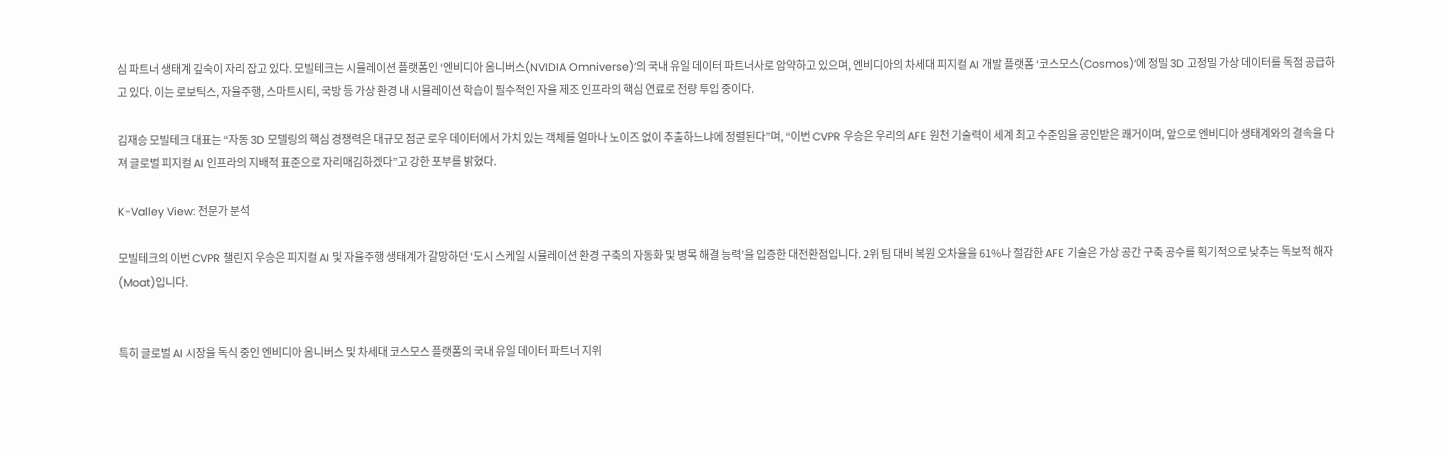심 파트너 생태계 깊숙이 자리 잡고 있다. 모빌테크는 시뮬레이션 플랫폼인 ‘엔비디아 옴니버스(NVIDIA Omniverse)’의 국내 유일 데이터 파트너사로 암약하고 있으며, 엔비디아의 차세대 피지컬 AI 개발 플랫폼 ‘코스모스(Cosmos)’에 정밀 3D 고정밀 가상 데이터를 독점 공급하고 있다. 이는 로보틱스, 자율주행, 스마트시티, 국방 등 가상 환경 내 시뮬레이션 학습이 필수적인 자율 제조 인프라의 핵심 연료로 전량 투입 중이다.

김재승 모빌테크 대표는 “자동 3D 모델링의 핵심 경쟁력은 대규모 점군 로우 데이터에서 가치 있는 객체를 얼마나 노이즈 없이 추출하느냐에 정렬된다”며, “이번 CVPR 우승은 우리의 AFE 원천 기술력이 세계 최고 수준임을 공인받은 쾌거이며, 앞으로 엔비디아 생태계와의 결속을 다져 글로벌 피지컬 AI 인프라의 지배적 표준으로 자리매김하겠다”고 강한 포부를 밝혔다.

K-Valley View: 전문가 분석

모빌테크의 이번 CVPR 챌린지 우승은 피지컬 AI 및 자율주행 생태계가 갈망하던 ‘도시 스케일 시뮬레이션 환경 구축의 자동화 및 병목 해결 능력’을 입증한 대전환점입니다. 2위 팀 대비 복원 오차율을 61%나 절감한 AFE 기술은 가상 공간 구축 공수를 획기적으로 낮추는 독보적 해자(Moat)입니다.


특히 글로벌 AI 시장을 독식 중인 엔비디아 옴니버스 및 차세대 코스모스 플랫폼의 국내 유일 데이터 파트너 지위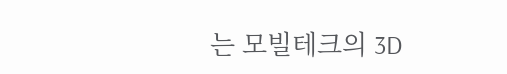는 모빌테크의 3D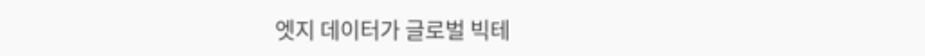엣지 데이터가 글로벌 빅테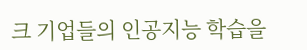크 기업들의 인공지능 학습을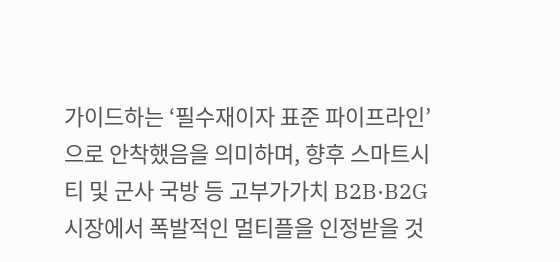가이드하는 ‘필수재이자 표준 파이프라인’으로 안착했음을 의미하며, 향후 스마트시티 및 군사 국방 등 고부가가치 B2B·B2G 시장에서 폭발적인 멀티플을 인정받을 것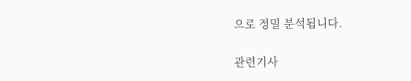으로 정밀 분석됩니다.

관련기사